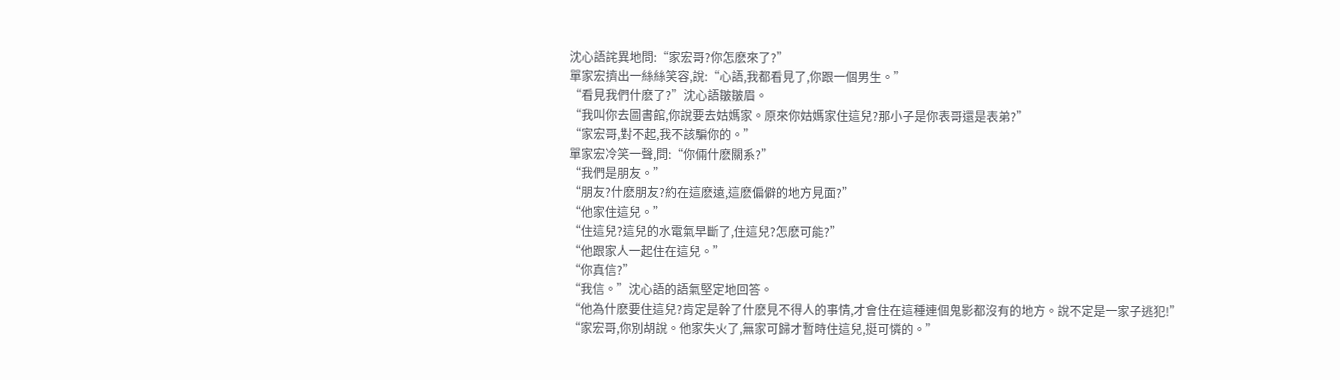沈心語詫異地問:“家宏哥?你怎麽來了?”
單家宏擠出一絲絲笑容,說:“心語,我都看見了,你跟一個男生。”
“看見我們什麽了?”沈心語皺皺眉。
“我叫你去圖書館,你說要去姑媽家。原來你姑媽家住這兒?那小子是你表哥還是表弟?”
“家宏哥,對不起,我不該騙你的。”
單家宏冷笑一聲,問:“你倆什麽關系?”
“我們是朋友。”
“朋友?什麽朋友?約在這麽遠,這麽偏僻的地方見面?”
“他家住這兒。”
“住這兒?這兒的水電氣早斷了,住這兒?怎麽可能?”
“他跟家人一起住在這兒。”
“你真信?”
“我信。”沈心語的語氣堅定地回答。
“他為什麽要住這兒?肯定是幹了什麽見不得人的事情,才會住在這種連個鬼影都沒有的地方。說不定是一家子逃犯!”
“家宏哥,你別胡說。他家失火了,無家可歸才暫時住這兒,挺可憐的。”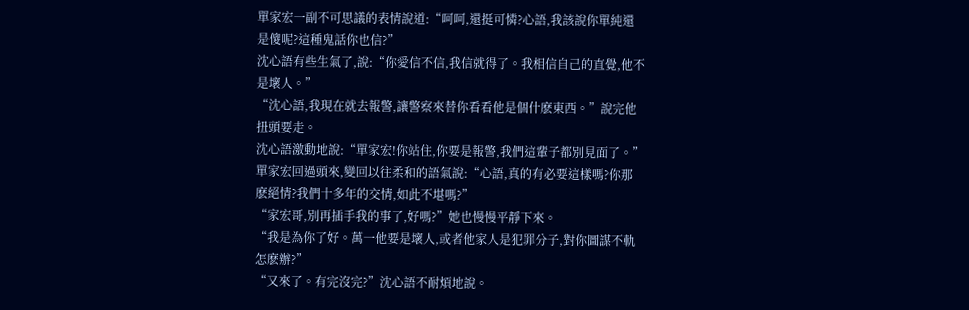單家宏一副不可思議的表情說道:“呵呵,還挺可憐?心語,我該說你單純還是傻呢?這種鬼話你也信?”
沈心語有些生氣了,說:“你愛信不信,我信就得了。我相信自己的直覺,他不是壞人。”
“沈心語,我現在就去報警,讓警察來替你看看他是個什麽東西。”說完他扭頭要走。
沈心語激動地說:“單家宏!你站住,你要是報警,我們這輩子都別見面了。”
單家宏回過頭來,變回以往柔和的語氣說:“心語,真的有必要這樣嗎?你那麽絕情?我們十多年的交情,如此不堪嗎?”
“家宏哥,別再插手我的事了,好嗎?”她也慢慢平靜下來。
“我是為你了好。萬一他要是壞人,或者他家人是犯罪分子,對你圖謀不軌怎麽辦?”
“又來了。有完沒完?”沈心語不耐煩地說。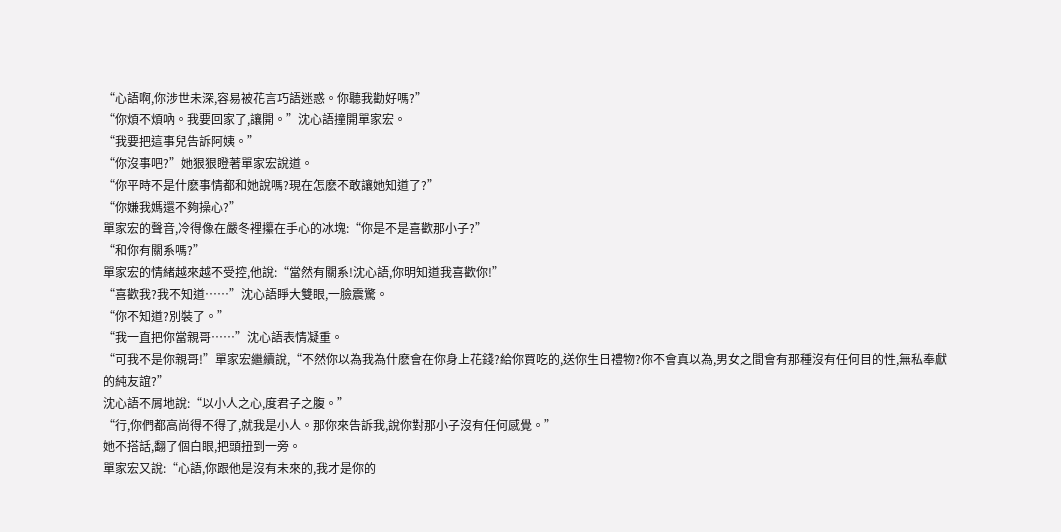“心語啊,你涉世未深,容易被花言巧語迷惑。你聽我勸好嗎?”
“你煩不煩吶。我要回家了,讓開。”沈心語撞開單家宏。
“我要把這事兒告訴阿姨。”
“你沒事吧?”她狠狠瞪著單家宏說道。
“你平時不是什麽事情都和她說嗎?現在怎麽不敢讓她知道了?”
“你嫌我媽還不夠操心?”
單家宏的聲音,冷得像在嚴冬裡攥在手心的冰塊:“你是不是喜歡那小子?”
“和你有關系嗎?”
單家宏的情緒越來越不受控,他說:“當然有關系!沈心語,你明知道我喜歡你!”
“喜歡我?我不知道……”沈心語睜大雙眼,一臉震驚。
“你不知道?別裝了。”
“我一直把你當親哥……”沈心語表情凝重。
“可我不是你親哥!”單家宏繼續說,“不然你以為我為什麽會在你身上花錢?給你買吃的,送你生日禮物?你不會真以為,男女之間會有那種沒有任何目的性,無私奉獻的純友誼?”
沈心語不屑地說:“以小人之心,度君子之腹。”
“行,你們都高尚得不得了,就我是小人。那你來告訴我,說你對那小子沒有任何感覺。”
她不搭話,翻了個白眼,把頭扭到一旁。
單家宏又說:“心語,你跟他是沒有未來的,我才是你的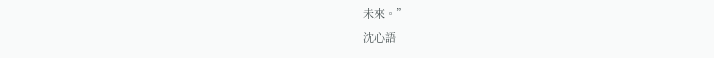未來。”
沈心語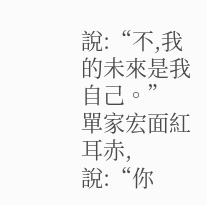說:“不,我的未來是我自己。”
單家宏面紅耳赤,說:“你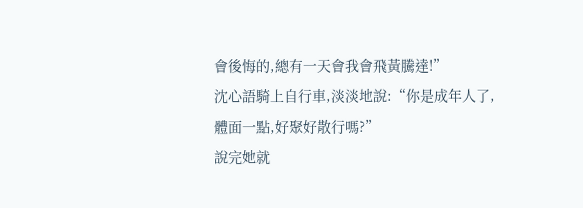會後悔的,總有一天會我會飛黃騰達!”
沈心語騎上自行車,淡淡地說:“你是成年人了,體面一點,好聚好散行嗎?”
說完她就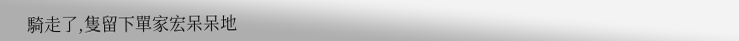騎走了,隻留下單家宏呆呆地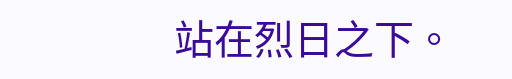站在烈日之下。